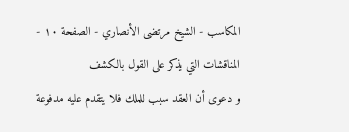المكاسب - الشيخ مرتضى الأنصاري - الصفحة ١٠ - المناقشات التي يذكر على القول بالكشف
و دعوى أن العقد سبب للملك فلا يتقدم عليه مدفوعة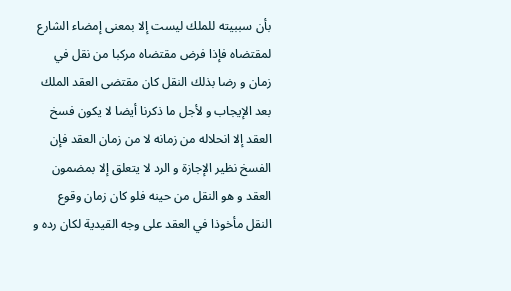بأن سببيته للملك ليست إلا بمعنى إمضاء الشارع لمقتضاه فإذا فرض مقتضاه مركبا من نقل في زمان و رضا بذلك النقل كان مقتضى العقد الملك بعد الإيجاب و لأجل ما ذكرنا أيضا لا يكون فسخ العقد إلا انحلاله من زمانه لا من زمان العقد فإن الفسخ نظير الإجازة و الرد لا يتعلق إلا بمضمون العقد و هو النقل من حينه فلو كان زمان وقوع النقل مأخوذا في العقد على وجه القيدية لكان رده و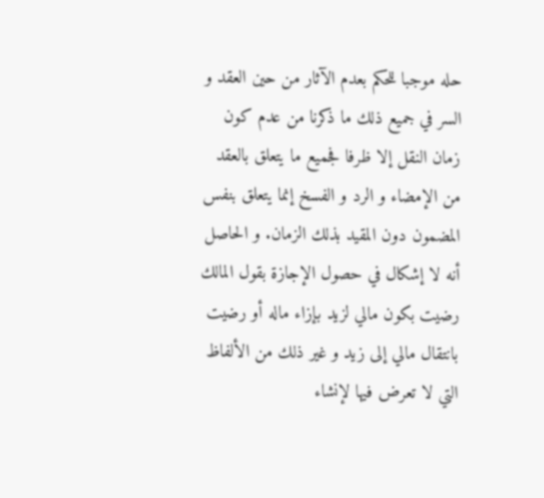حله موجبا للحكم بعدم الآثار من حين العقد و السر في جميع ذلك ما ذكرنا من عدم كون زمان النقل إلا ظرفا فجميع ما يتعلق بالعقد من الإمضاء و الرد و الفسخ إنما يتعلق بنفس المضمون دون المقيد بذلك الزمان. و الحاصل أنه لا إشكال في حصول الإجازة بقول المالك رضيت بكون مالي لزيد بإزاء ماله أو رضيت بانتقال مالي إلى زيد و غير ذلك من الألفاظ التي لا تعرض فيها لإنشاء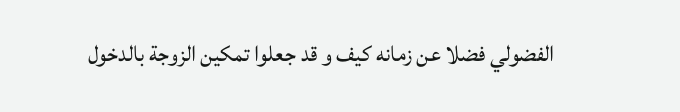الفضولي فضلا عن زمانه كيف و قد جعلوا تمكين الزوجة بالدخول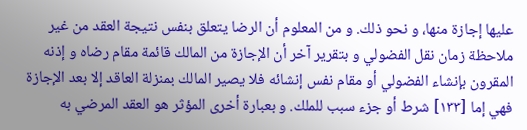عليها إجازة منها، و نحو ذلك. و من المعلوم أن الرضا يتعلق بنفس نتيجة العقد من غير ملاحظة زمان نقل الفضولي و بتقرير آخر أن الإجازة من المالك قائمة مقام رضاه و إذنه المقرون بإنشاء الفضولي أو مقام نفس إنشائه فلا يصير المالك بمنزلة العاقد إلا بعد الإجازة فهي إما [١٣٣] شرط أو جزء سبب للملك. و بعبارة أخرى المؤثر هو العقد المرضي به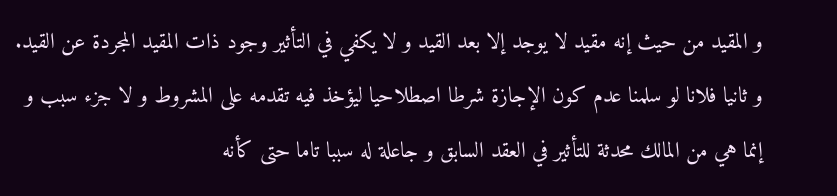و المقيد من حيث إنه مقيد لا يوجد إلا بعد القيد و لا يكفي في التأثير وجود ذات المقيد المجردة عن القيد. و ثانيا فلانا لو سلمنا عدم كون الإجازة شرطا اصطلاحيا ليؤخذ فيه تقدمه على المشروط و لا جزء سبب و إنما هي من المالك محدثة للتأثير في العقد السابق و جاعلة له سببا تاما حتى كأنه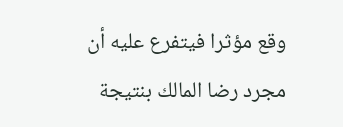وقع مؤثرا فيتفرع عليه أن مجرد رضا المالك بنتيجة